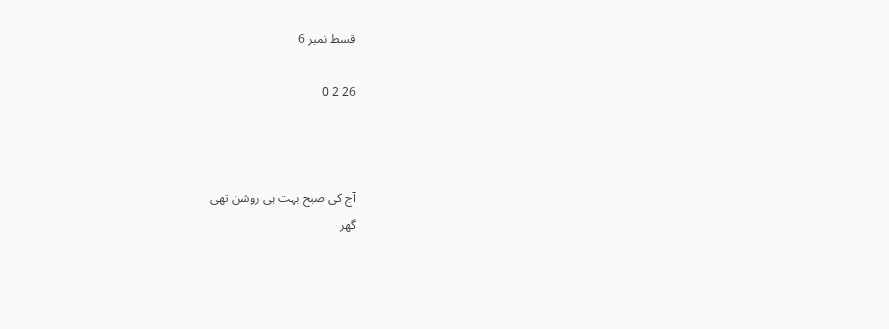قسط نمبر 6

26 2 0



آج کی صبح بہت ہی روشن تھی
گھر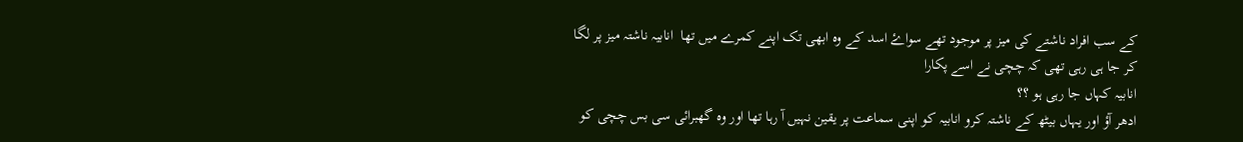کے سب افراد ناشتے کی میز پر موجود تھے سواۓ اسد کے وہ ابھی تک اپنے کمرے میں تھا  انابیہ ناشتہ میز پر لگا کر جا ہی رہی تھی کہ چچی نے اسے پکارا
انابیہ کہاں جا رہی ہو ؟؟
ادھر آؤ اور یہاں بیٹھ کے ناشتہ کرو انابیہ کو اپنی سماعت پر یقین نہیں آ رہا تھا اور وہ گھبرائی سی بس چچی کو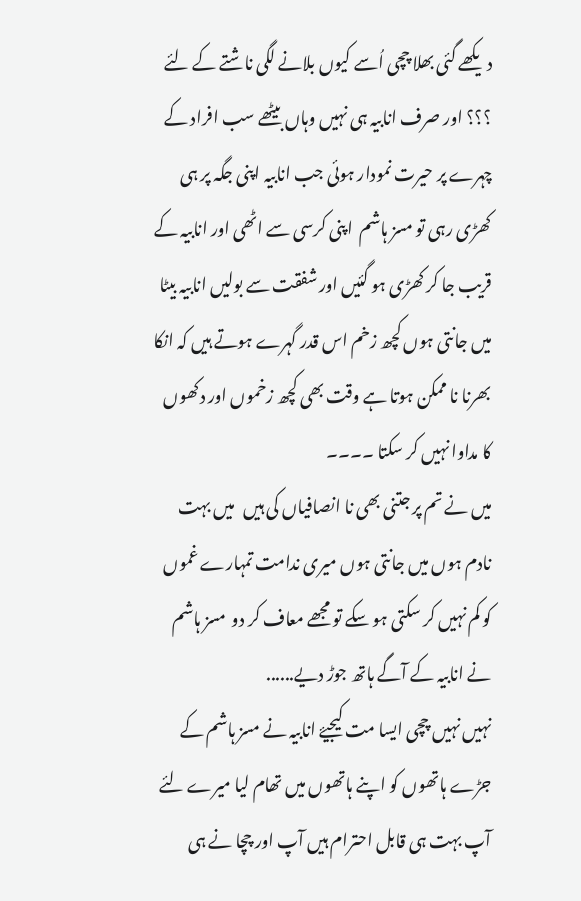دیکھے گئی بھلا چچی اُسے کیوں بلانے لگی ناشتے کے لئے ؟؟؟ اور صرف انابیہ ہی نہیں وہاں بیٹھے سب افراد کے چہرے پر حیرت نمودار ہوئی جب انابیہ اپنی جگہ پر ہی کھڑی رہی تو مسز ہاشم  اپنی کرسی سے اٹھی اور انابیہ کے قریب جا کر کھڑی ہو گئیں اور شفقت سے بولیں انابیہ بیٹا میں جانتی ہوں کچھ زخم اس قدر گہرے ہوتے ہیں کہ انکا بھرنا نا ممکن ہوتا ہے وقت بھی کچھ زخموں اور دکھوں کا مداوا نہیں کر سکتا ۔۔۔۔
میں نے تم پر جتنی بھی نا انصافیاں کی ہیں   میں بہت نادم ہوں میں جانتی ہوں میری ندامت تمہارے غموں کو کم نہیں کر سکتی ہو سکے تو مجھے معاف کر دو  مسز ہاشم نے انابیہ کے آگے ہاتھ جوڑ دیے......
نہیں نہیں چچی ایسا مت کیجیۓ انابیہ نے مسز ہاشم کے جڑے ہاتھوں کو اپنے ہاتھوں میں تھام لیا میرے لئے آپ بہت ہی قابل احترام ہیں آپ اور چچا نے ہی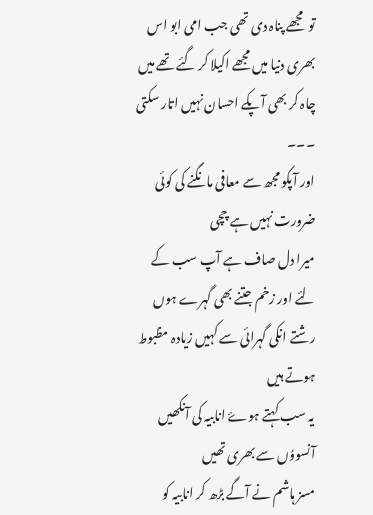تو  مجھے پناہ دی تھی جب امی ابو اس بھری دنیا میں مجھے اکیلا کر گئے تھے میں چاہ کر بھی آپکے احسان نہیں اتار سکتی ۔۔۔
اور آپکو مجھ سے معافی مانگنے کی کوئی ضرورت نہیں ہے چچی
میرا دل صاف ہے آپ سب کے لئے اور زخم جتنے بھی گہرے ہوں رشتے انکی گہرائی سے کہیں زیادہ مظبوط ہوتے ہیں
یہ سب کہتے ہوۓ انابیہ کی آنکھیں آنسووُں سے بھری تھیں
مسز ہاشم نے آگے بڑھ کر انابیہ کو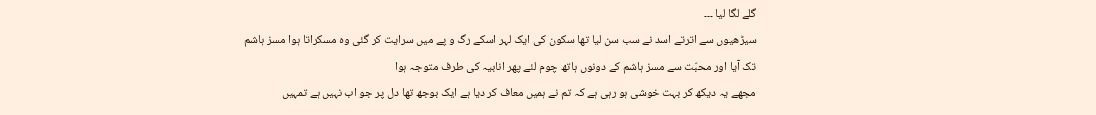گلے لگا لیا ۔۔۔
سیڑھیوں سے اترتے اسد نے سب سن لیا تھا سکون کی ایک لہر اسکے رگ و پے میں سرایت کر گئی وہ مسکراتا ہوا مسز ہاشم تک آیا اور محبّت سے مسز ہاشم کے دونوں ہاتھ چوم لئے پھر انابیہ کی طرف متوجہ ہوا
مجھے یہ دیکھ کر بہت خوشی ہو رہی ہے کہ تم نے ہمیں معاف کر دیا ہے ایک بوجھ تھا دل پر جو اب نہیں ہے تمہیں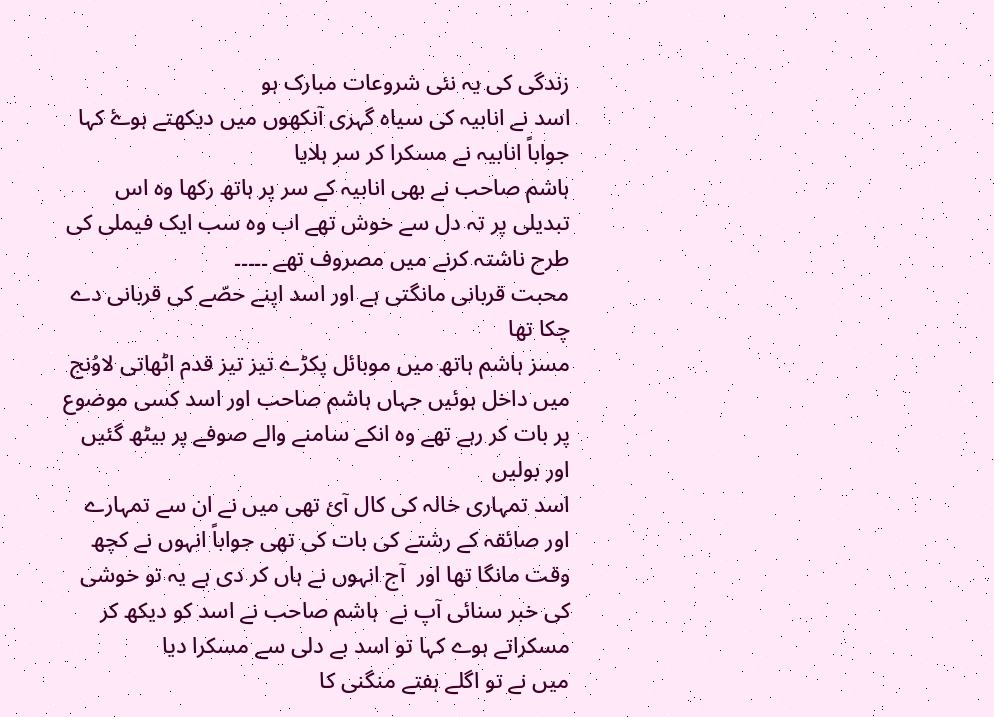زندگی کی یہ نئی شروعات مبارک ہو
اسد نے انابیہ کی سیاہ گہری آنکھوں میں دیکھتے ہوۓ کہا
جواباً انابیہ نے مسکرا کر سر ہلایا
ہاشم صاحب نے بھی انابیہ کے سر پر ہاتھ رکھا وہ اس تبدیلی پر تہ دل سے خوش تھے اب وہ سب ایک فیملی کی طرح ناشتہ کرنے میں مصروف تھے ۔۔۔۔۔
محبت قربانی مانگتی ہے اور اسد اپنے حصّے کی قربانی دے چکا تھا
مسز ہاشم ہاتھ میں موبائل پکڑے تیز تیز قدم اٹھاتی لاوُنج میں داخل ہوئیں جہاں ہاشم صاحب اور اسد کسی موضوع پر بات کر رہے تھے وہ انکے سامنے والے صوفے پر بیٹھ گئیں اور بولیں
اسد تمہاری خالہ کی کال آئ تھی میں نے ان سے تمہارے اور صائقہ کے رشتے کی بات کی تھی جواباً انہوں نے کچھ وقت مانگا تھا اور  آج انہوں نے ہاں کر دی ہے یہ تو خوشی کی خبر سنائی آپ نے  ہاشم صاحب نے اسد کو دیکھ کر مسکراتے ہوے کہا تو اسد بے دلی سے مسکرا دیا
میں نے تو اگلے ہفتے منگنی کا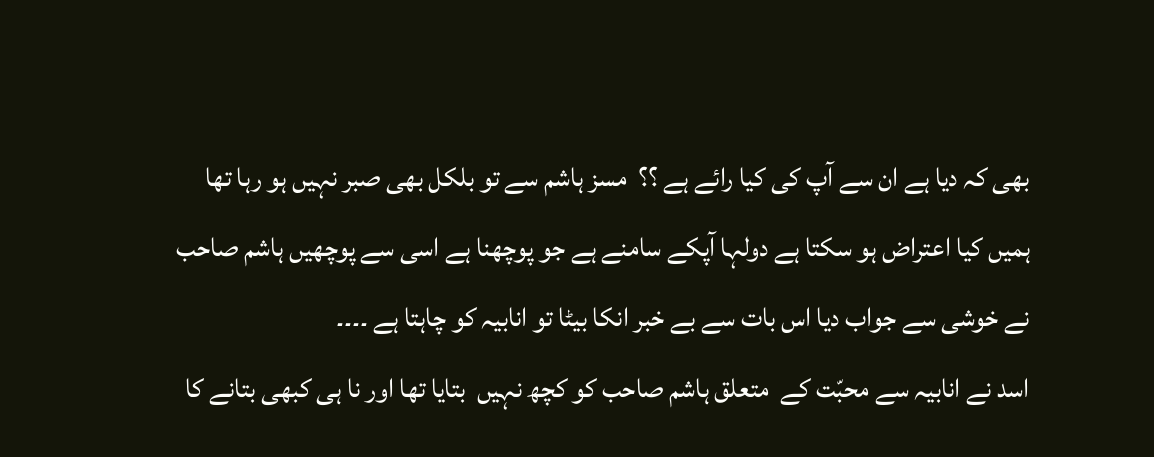بھی کہ دیا ہے ان سے آپ کی کیا رائے ہے ؟؟  مسز ہاشم سے تو بلکل بھی صبر نہیں ہو رہا تھا
ہمیں کیا اعتراض ہو سکتا ہے دولہا آپکے سامنے ہے جو پوچھنا ہے اسی سے پوچھیں ہاشم صاحب نے خوشی سے جواب دیا اس بات سے بے خبر انکا بیٹا تو انابیہ کو چاہتا ہے ۔۔۔۔
اسد نے انابیہ سے محبّت کے  متعلق ہاشم صاحب کو کچھ نہیں  بتایا تھا اور نا ہی کبھی بتانے کا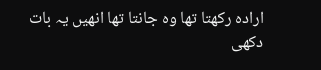ارادہ رکھتا تھا وہ جانتا تھا انھیں یہ بات دکھی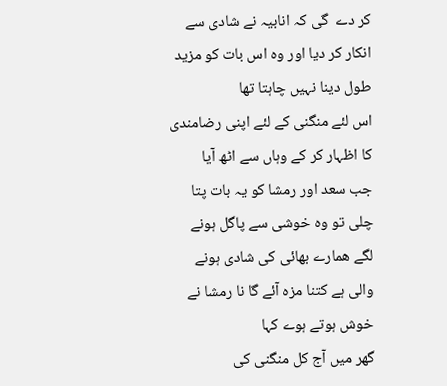کر دے  گی کہ انابیہ نے شادی سے انکار کر دیا اور وہ اس بات کو مزید طول دینا نہیں چاہتا تھا
اس لئے منگنی کے لئے اپنی رضامندی کا اظہار کر کے وہاں سے اٹھ آیا
جب سعد اور رمشا کو یہ بات پتا چلی تو وہ خوشی سے پاگل ہونے لگے ھمارے بھائی کی شادی ہونے والی ہے کتنا مزہ آئے گا نا رمشا نے خوش ہوتے ہوے کہا
گھر میں آج کل منگنی کی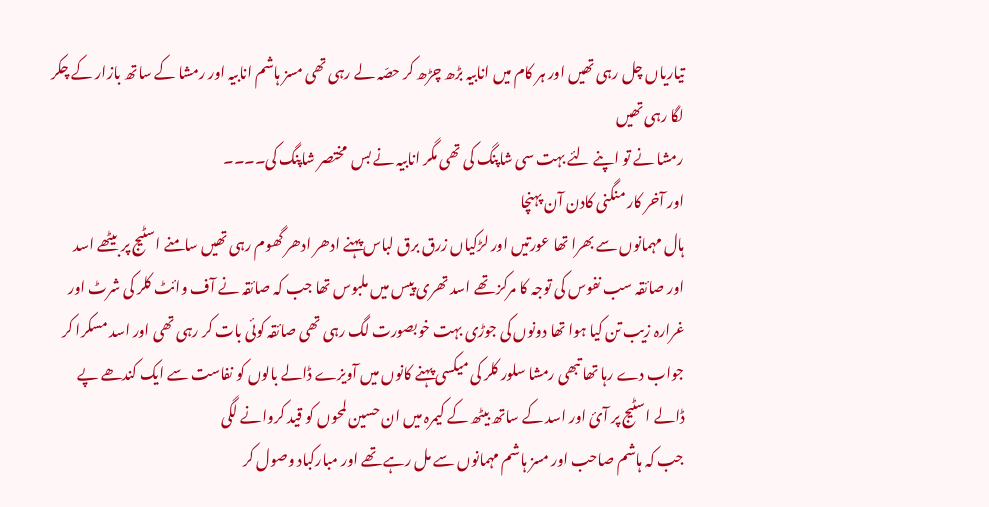تیاریاں چل رہی تھیں اور ہر کام میں انابیہ بڑھ چڑھ کر حصّہ لے رہی تھی مسز ہاشم انابیہ اور رمشا کے ساتھ بازار کے چکر لگا رہی تھیں
رمشا نے تو اپنے لئے بہت سی شاپنگ کی تھی مگر انابیہ نے بس  مختصر شاپنگ کی۔۔۔۔
اور آخر کار منگنی کادن آن پہنچا
ہال مہمانوں سے بھرا تھا عورتیں اور لڑکیاں زرق برق لباس پہنے ادھر ادھر گھوم رہی تھیں سامنے اسٹیج پر بیٹھے اسد اور صائقہ سب نفوس کی توجہ کا مرکز تھے اسد تھری پیس میں ملبوس تھا جب کہ صائقہ نے آف وائٹ کلر کی شرٹ اور غرارہ زیب تن کیا ہوا تھا دونوں کی جوڑی بہت خوبصورت لگ رہی تھی صائقہ کوئی بات کر رہی تھی اور اسد مسکرا کر جواب دے رہا تھا تبھی رمشا سلور کلر کی میکسی پہنے کانوں میں آویزے ڈالے بالوں کو نفاست سے ایک کندھے پے ڈالے اسٹیج پر آئ اور اسد کے ساتھ بیٹھ کے کیمرہ میں ان حسین لمحوں کو قید کروانے لگی
جب کہ ہاشم صاحب اور مسز ہاشم مہمانوں سے مل رہے تھے اور مبارکباد وصول کر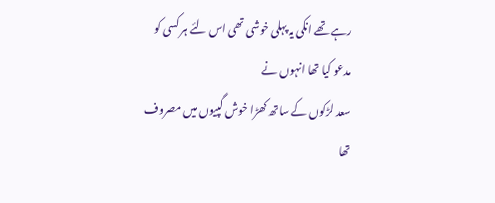رہے تھے انکی یہ پہلی خوشی تھی اس لئے ہر کسی کو مدعو کیا تھا انہوں نے
سعد لڑکوں کے ساتھ کھڑا خوش گپیوں میں مصروف تھا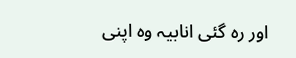اور رہ گئی انابیہ وہ اپنی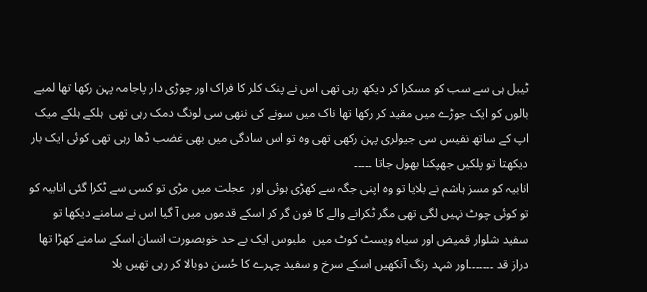ٹیبل ہی سے سب کو مسکرا کر دیکھ رہی تھی اس نے پنک کلر کا فراک اور چوڑی دار پاجامہ پہن رکھا تھا لمبے بالوں کو ایک جوڑے میں مقید کر رکھا تھا ناک میں سونے کی ننھی سی لونگ دمک رہی تھی  ہلکے ہلکے میک اپ کے ساتھ نفیس سی جیولری پہن رکھی تھی وہ تو اس سادگی میں بھی غضب ڈھا رہی تھی کوئی ایک بار دیکھتا تو پلکیں جھپکنا بھول جاتا ۔۔۔۔۔
انابیہ کو مسز ہاشم نے بلایا تو وہ اپنی جگہ سے کھڑی ہوئی اور  عجلت میں مڑی تو کسی سے ٹکرا گئی انابیہ کو تو کوئی چوٹ نہیں لگی تھی مگر ٹکرانے والے کا فون گر کر اسکے قدموں میں آ گیا اس نے سامنے دیکھا تو سفید شلوار قمیض اور سیاہ ویسٹ کوٹ میں  ملبوس ایک بے حد خوبصورت انسان اسکے سامنے کھڑا تھا دراز قد ۔۔۔۔۔۔۔اور شہد رنگ آنکھیں اسکے سرخ و سفید چہرے کا حُسن دوبالا کر رہی تھیں بلا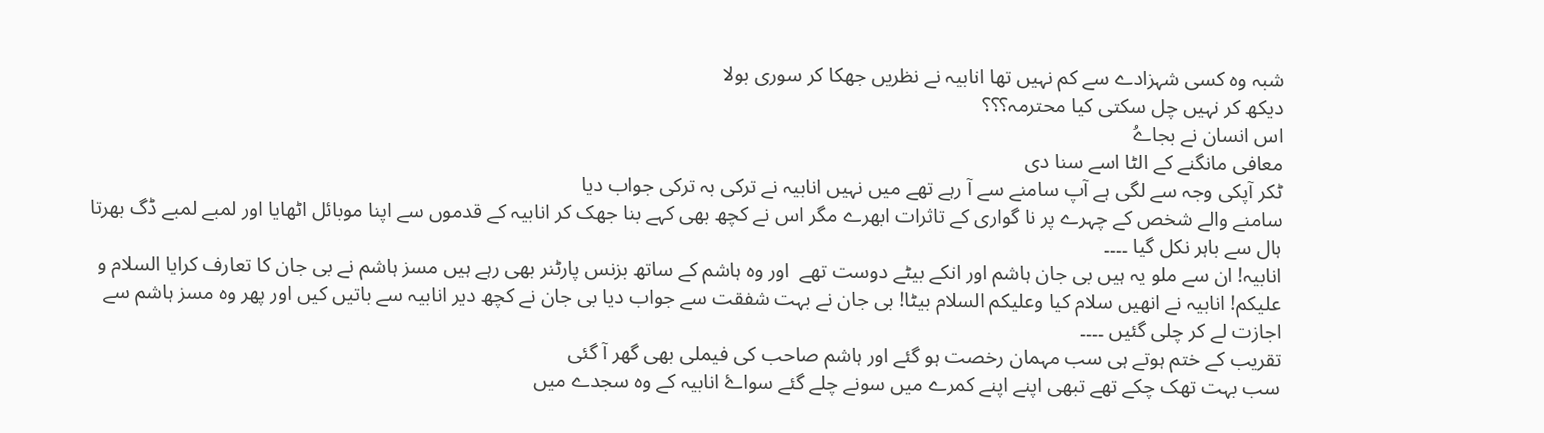شبہ وہ کسی شہزادے سے کم نہیں تھا انابیہ نے نظریں جھکا کر سوری بولا
دیکھ کر نہیں چل سکتی کیا محترمہ؟؟؟
اس انسان نے بجاےُ
معافی مانگنے کے الٹا اسے سنا دی
ٹکر آپکی وجہ سے لگی ہے آپ سامنے سے آ رہے تھے میں نہیں انابیہ نے ترکی بہ ترکی جواب دیا
سامنے والے شخص کے چہرے پر نا گواری کے تاثرات ابھرے مگر اس نے کچھ بھی کہے بنا جھک کر انابیہ کے قدموں سے اپنا موبائل اٹھایا اور لمبے لمبے ڈگ بھرتا ہال سے باہر نکل گیا ۔۔۔۔
انابیہ! ان سے ملو یہ ہیں بی جان ہاشم اور انکے بیٹے دوست تھے  اور وہ ہاشم کے ساتھ بزنس پارٹنر بھی رہے ہیں مسز ہاشم نے بی جان کا تعارف کرایا السلام و علیکم! انابیہ نے انھیں سلام کیا وعلیکم السلام بیٹا! بی جان نے بہت شفقت سے جواب دیا بی جان نے کچھ دیر انابیہ سے باتیں کیں اور پھر وہ مسز ہاشم سے اجازت لے کر چلی گئیں ۔۔۔۔
تقریب کے ختم ہوتے ہی سب مہمان رخصت ہو گئے اور ہاشم صاحب کی فیملی بھی گھر آ گئی
سب بہت تھک چکے تھے تبھی اپنے اپنے کمرے میں سونے چلے گئے سواۓ انابیہ کے وہ سجدے میں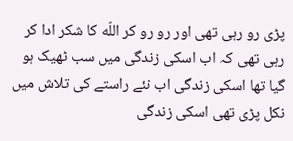پڑی رو رہی تھی اور رو رو کر اللّه کا شکر ادا کر رہی تھی کہ اب اسکی زندگی میں سب ٹھیک ہو گیا تھا اسکی زندگی اب نئے راستے کی تلاش میں نکل پڑی تھی اسکی زندگی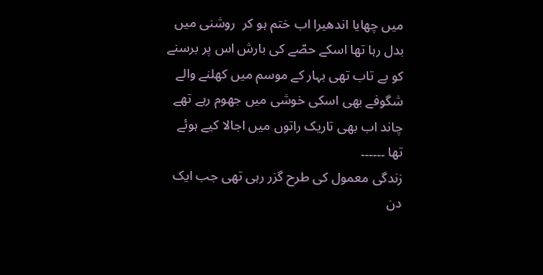میں چھایا اندھیرا اب ختم ہو کر  روشنی میں بدل رہا تھا اسکے حصّے کی بارش اس پر برسنے کو بے تاب تھی بہار کے موسم میں کھلنے والے شگوفے بھی اسکی خوشی میں جھوم رہے تھے
چاند اب بھی تاریک راتوں میں اجالا کیے ہوئے تھا ۔۔۔۔۔۔
زندگی معمول کی طرح گزر رہی تھی جب ایک دن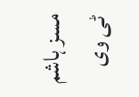مسز ہاشم ٹی وی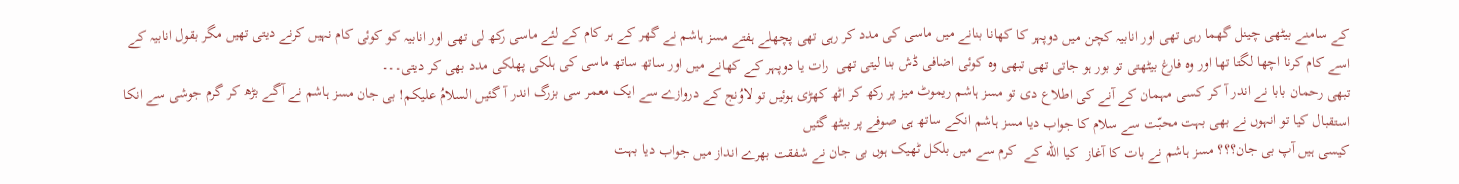کے سامنے بیٹھی چینل گھما رہی تھی اور انابیہ کچن میں دوپہر کا کھانا بنانے میں ماسی کی مدد کر رہی تھی پچھلے ہفتے مسز ہاشم نے گھر کے ہر کام کے لئے ماسی رکھ لی تھی اور انابیہ کو کوئی کام نہیں کرنے دیتی تھیں مگر بقول انابیہ کے اسے کام کرنا اچھا لگتا تھا اور وہ فارغ بیٹھتی تو بور ہو جاتی تھی تبھی وہ کوئی اضافی ڈش بنا لیتی تھی  رات یا دوپہر کے کھانے میں اور ساتھ ساتھ ماسی کی ہلکی پھلکی مدد بھی کر دیتی۔۔۔
تبھی رحمان بابا نے اندر آ کر کسی مہمان کے آنے کی اطلاع دی تو مسز ہاشم ریموٹ میز پر رکھ کر اٹھ کھڑی ہوئیں تو لاوُنج کے دروازے سے ایک معمر سی بزرگ اندر آ گئیں السلامُ علیکم! بی جان مسز ہاشم نے آگے بڑھ کر گرم جوشی سے انکا استقبال کیا تو انہوں نے بھی بہت محبّت سے سلام کا جواب دیا مسز ہاشم انکے ساتھ ہی صوفے پر بیٹھ گئیں
کیسی ہیں آپ بی جان؟؟؟ مسز ہاشم نے بات کا آغاز  کیا اللّه کے  کرم سے میں بلکل ٹھیک ہوں بی جان نے شفقت بھرے انداز میں جواب دیا بہت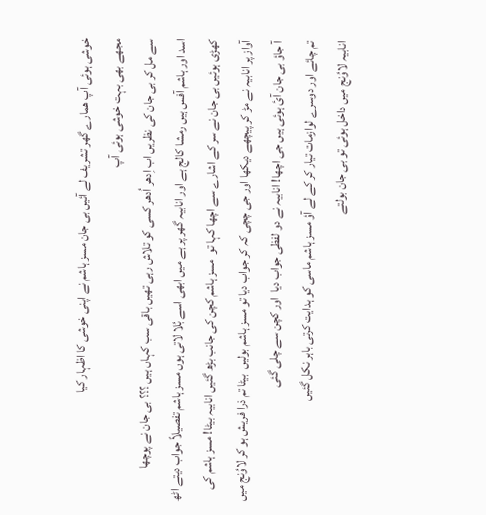خوشی ہوئی آپ ھمارے گھر تشریف لے آئیں بی جان مسز ہاشم نے اپنی خوشی کا اظہار کیا
مجھے بھی بہت خوشی ہوئی آپ
سے مل کر بی جان کی نظریں اب اِدھر اُدھر کسی کو تلاش رہی تھیں باقی سب کہاں ہیں ؟؟؟ بی جان نے پوچھا
اسد اور ہاشم آفس ہیں رمشا کالج ہے اور انابیہ گھر پر ہے میں ابھی اسے بُلا لاتی ہوں مسز ہاشم تفصیلاً جواب دیتے اٹھ کھڑی ہوئیں بی جان نے سر کے اشارے سے اچھا کہا تو  مسز ہاشم کچن کی جانب بڑھ گئیں انابیہ بیٹا! مسز ہاشم کی آواز پر انابیہ نے مڑ کر پیچھے دیکھا اور جی چچی کہ کر جواب دیا تو مسز ہاشم بولیں  بیٹا تم ذرا فریش ہو کر لاوُنج میں آ جاؤ بی جان آئ ہوئی ہیں جی اچھا! انابیہ نے دو لفظی جواب دیا  اور کچن سے چلی گئی
تم چائے اور دوسرے لوازمات تیار کر کے لے آؤ مسز ہاشم ماسی کو ہدایت کرتی باہر نکل گئیں
انابیہ لاوُنج میں داخل ہوئی تو بی جان بولتے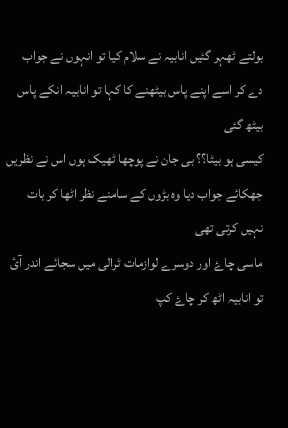بولتے ٹھہر گئیں انابیہ نے سلام کیا تو انہوں نے جواب دے کر اسے اپنے پاس بیٹھنے کا کہا تو انابیہ انکے پاس بیٹھ گئی
کیسی ہو بیٹا؟؟ بی جان نے پوچھا ٹھیک ہوں اس نے نظریں جھکائے جواب دیا وہ بڑوں کے سامنے نظر اٹھا کر بات نہیں کرتی تھی
ماسی چاۓ اور دوسرے لوازمات ٹرالی میں سجائے اندر آئ تو انابیہ اٹھ کر چاۓ کپ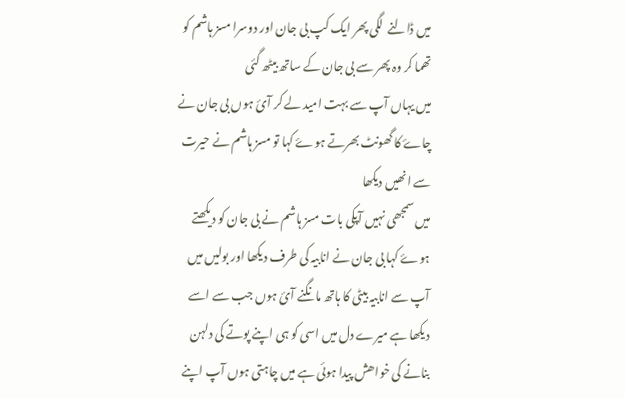میں ڈالنے  لگی پھر ایک کپ بی جان اور دوسرا مسز ہاشم کو تھما کر وہ پھر سے بی جان کے ساتھ بیٹھ گئی
میں یہاں آپ سے بہت امید لے کر آئ ہوں بی جان نے چاۓ کا گھونٹ بھرتے ہوۓ کہا تو مسز ہاشم نے حیرت سے انھیں دیکھا
میں سمجھی نہیں آپکی بات مسز ہاشم نے بی جان کو دیکھتے ہوۓ کہا بی جان نے انابیہ کی طرف دیکھا اور بولیں میں آپ سے انابیہ بیٹی کا ہاتھ مانگنے آئ ہوں جب سے اسے دیکھا ہے میرے دل میں اسی کو ہی اپنے پوتے کی دلہن بنانے کی خواھش پیدا ہوئی ہے میں چاہتی ہوں آپ اپنے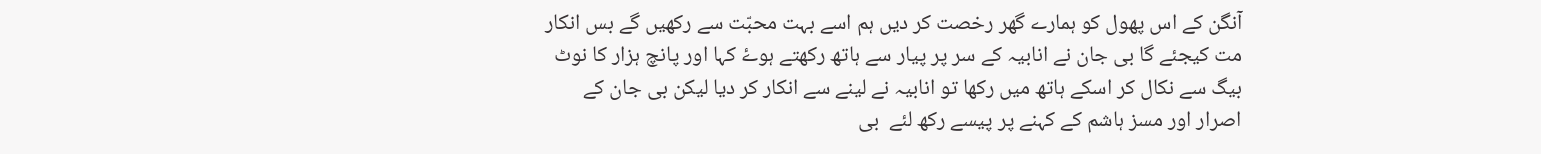آنگن کے اس پھول کو ہمارے گھر رخصت کر دیں ہم اسے بہت محبّت سے رکھیں گے بس انکار مت کیجئے گا بی جان نے انابیہ کے سر پر پیار سے ہاتھ رکھتے ہوۓ کہا اور پانچ ہزار کا نوٹ بیگ سے نکال کر اسکے ہاتھ میں رکھا تو انابیہ نے لینے سے انکار کر دیا لیکن بی جان کے اصرار اور مسز ہاشم کے کہنے پر پیسے رکھ لئے  بی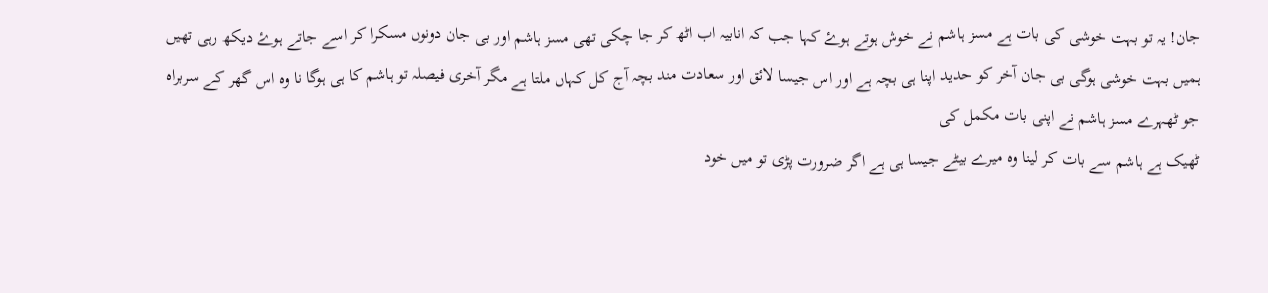جان! یہ تو بہت خوشی کی بات ہے مسز ہاشم نے خوش ہوتے ہوۓ کہا جب کہ انابیہ اب اٹھ کر جا چکی تھی مسز ہاشم اور بی جان دونوں مسکرا کر اسے جاتے ہوۓ دیکھ رہی تھیں
ہمیں بہت خوشی ہوگی بی جان آخر کو حدید اپنا ہی بچہ ہے اور اس جیسا لائق اور سعادت مند بچہ آج کل کہاں ملتا ہے مگر آخری فیصلہ تو ہاشم کا ہی ہوگا نا وہ اس گھر کے سربراہ جو ٹھہرے مسز ہاشم نے اپنی بات مکمل کی
ٹھیک ہے ہاشم سے بات کر لینا وہ میرے بیٹے جیسا ہی ہے اگر ضرورت پڑی تو میں خود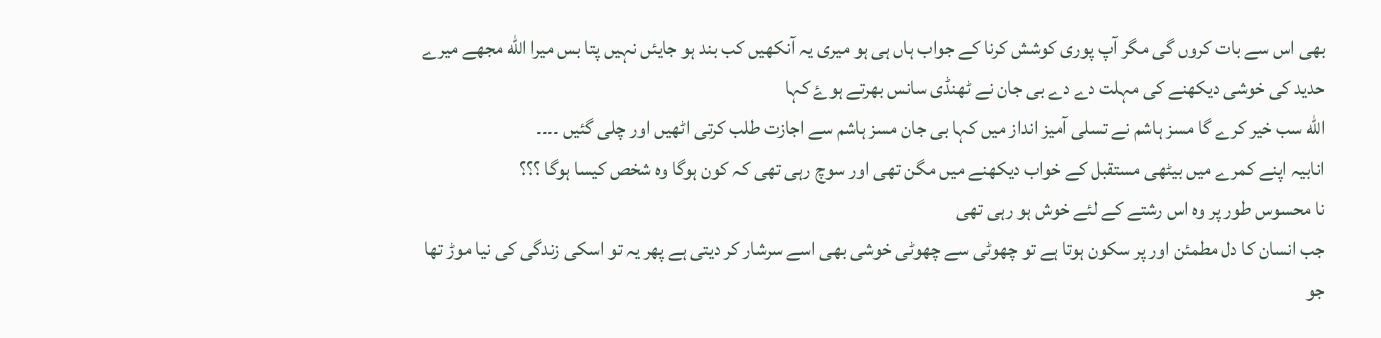بھی اس سے بات کروں گی مگر آپ پوری کوشش کرنا کے جواب ہاں ہی ہو میری یہ آنکھیں کب بند ہو جایئں نہیں پتا بس میرا اللّه مجھے میرے حدید کی خوشی دیکھنے کی مہلت دے دے بی جان نے ٹھنڈی سانس بھرتے ہوۓ کہا
اللّه سب خیر کرے گا مسز ہاشم نے تسلی آمیز انداز میں کہا بی جان مسز ہاشم سے اجازت طلب کرتی اٹھیں اور چلی گئیں ۔۔۔۔
انابیہ اپنے کمرے میں بیٹھی مستقبل کے خواب دیکھنے میں مگن تھی اور سوچ رہی تھی کہ کون ہوگا وہ شخص کیسا ہوگا ؟؟؟
نا محسوس طور پر وہ اس رشتے کے لئے خوش ہو رہی تھی
جب انسان کا دل مطمئن اور پر سکون ہوتا ہے تو چھوٹی سے چھوٹی خوشی بھی اسے سرشار کر دیتی ہے پھر یہ تو اسکی زندگی کی نیا موڑ تھا جو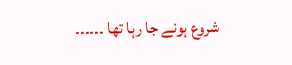شروع ہونے جا رہا تھا ۔۔۔۔۔۔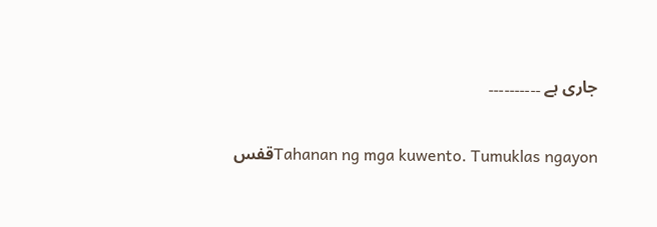جاری ہے ۔۔۔۔۔۔۔۔۔۔

 قفسTahanan ng mga kuwento. Tumuklas ngayon